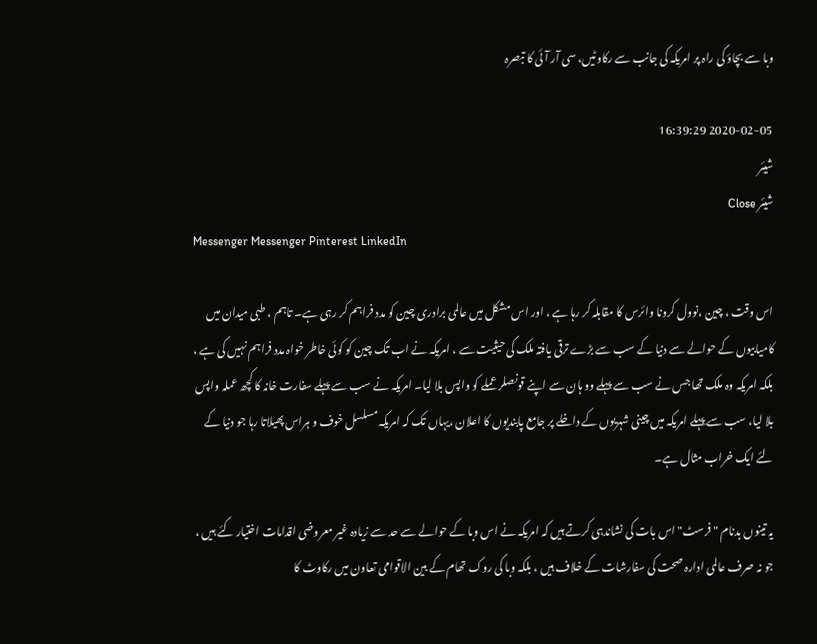وبا سے بچاؤ کی راہ پر امریکہ کی جانب سے رکاوٹیں، سی آر آئی کا تبصرہ

2020-02-05 16:39:29
شیئر
شیئر Close
Messenger Messenger Pinterest LinkedIn

اس وقت ، چین ،نوول کرونا وائرس کا مقابلہ کر رہا ہے ، اور اس مشکل میں عالمی برادری چین کو مدد فراہم کر رہی ہے۔ تاہم ، طبی میدان میں کامیابیوں کے حوالے سے دنیا کے سب سے بڑے ترقی یافتہ ملک کی حیثیت سے ، امریکہ نے اب تک چین کو کوئی خاطر خواہ مدد فراہم نہیں کی ہے ، بلکہ امریکہ وہ ملک تھا جس نے سب سے پہلے وو ہان سے اپنے قونصلر عملے کو واپس بلا لیا۔ امریکہ نے سب سے پہلے سفارت خانہ کا کچھ عملہ واپس بلا لیا، سب سے پہلے امریکہ میں چینی شہریوں کے داخلے پر جامع پابندیوں کا اعلان ،یہاں تک کہ امریکہ مسلسل خوف و ہراس پھیلاتا رہا جو دنیا کے لئے ایک خراب مثال ہے۔

یہ تینوں بدنام "فرسٹ" اس بات کی نشاندہی کرتے ہیں کہ امریکہ نے اس وبا کے حوالے سے حد سے زیادہ غیر معروضی اقدامات اختیار کئے ہیں ، جو نہ صرف عالمی ادارہ صحت کی سفارشات کے خلاف ہیں ، بلکہ وبا کی روک تھام کے بین الاقوامی تعاون میں رکاوٹ کا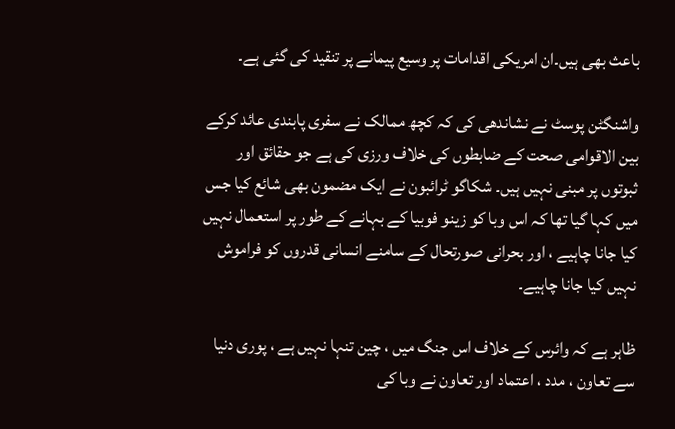باعث بھی ہیں۔ان امریکی اقدامات پر وسیع پیمانے پر تنقید کی گئی ہے۔

واشنگٹن پوسٹ نے نشاندھی کی کہ کچھ ممالک نے سفری پابندی عائد کرکے بین الاقوامی صحت کے ضابطوں کی خلاف ورزی کی ہے جو حقائق اور ثبوتوں پر مبنی نہیں ہیں۔ شکاگو ٹرائبون نے ایک مضمون بھی شائع کیا جس میں کہا گیا تھا کہ اس وبا کو زینو فوبیا کے بہانے کے طور پر استعمال نہیں کیا جانا چاہیے ، اور بحرانی صورتحال کے سامنے انسانی قدروں کو فراموش نہیں کیا جانا چاہیے۔

ظاہر ہے کہ وائرس کے خلاف اس جنگ میں ، چین تنہا نہیں ہے ، پوری دنیا سے تعاون ، مدد ، اعتماد اور تعاون نے وبا کی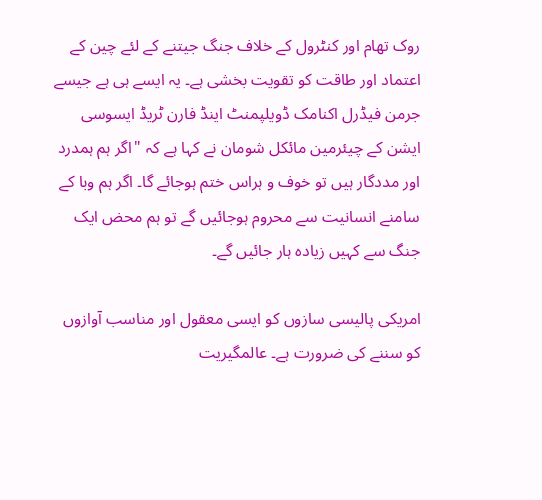روک تھام اور کنٹرول کے خلاف جنگ جیتنے کے لئے چین کے اعتماد اور طاقت کو تقویت بخشی ہے۔ یہ ایسے ہی ہے جیسے جرمن فیڈرل اکنامک ڈویلپمنٹ اینڈ فارن ٹریڈ ایسوسی ایشن کے چیئرمین مائکل شومان نے کہا ہے کہ "اگر ہم ہمدرد اور مددگار ہیں تو خوف و ہراس ختم ہوجائے گا۔ اگر ہم وبا کے سامنے انسانیت سے محروم ہوجائیں گے تو ہم محض ایک جنگ سے کہیں زیادہ ہار جائیں گے۔

امریکی پالیسی سازوں کو ایسی معقول اور مناسب آوازوں کو سننے کی ضرورت ہے۔ عالمگیریت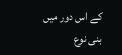کے اس دور میں بنی نوع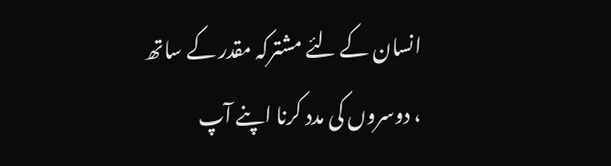انسان کے لئے مشترکہ مقدر کے ساتھ ، دوسروں کی مدد کرنا اپنے آپ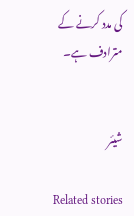کی مدد کرنے کے مترادف ہے۔


شیئر

Related stories